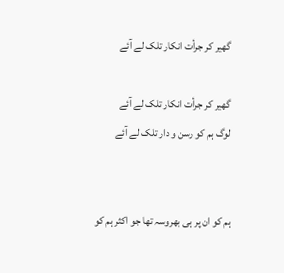گھیر کر جرأت انکار تلک لے آئے

گھیر کر جرأت انکار تلک لے آئے
لوگ ہم کو رسن و دار تلک لے آئے


ہم کو ان پر ہی بھروسہ تھا جو اکثر ہم کو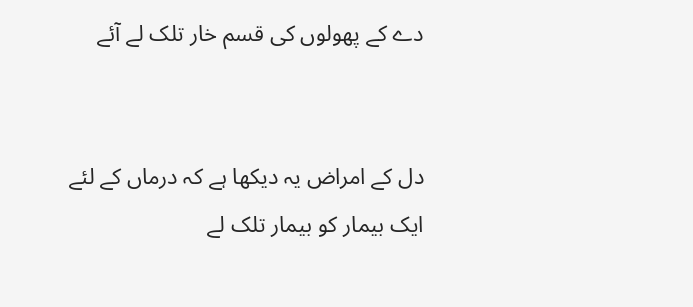دے کے پھولوں کی قسم خار تلک لے آئے


دل کے امراض یہ دیکھا ہے کہ درماں کے لئے
ایک بیمار کو بیمار تلک لے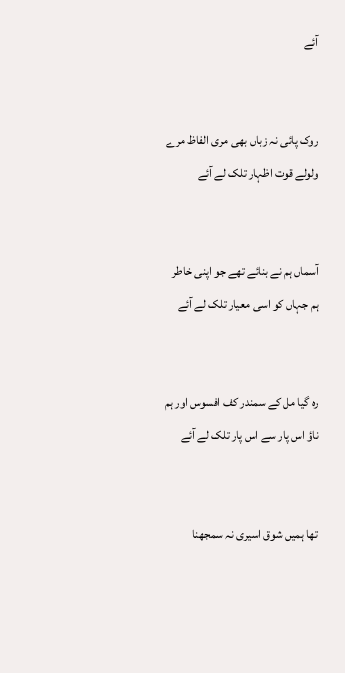آئے


روک پائی نہ زباں بھی مری الفاظ مرے
ولولے قوت اظہار تلک لے آئے


آسماں ہم نے بنائے تھے جو اپنی خاطر
ہم جہاں کو اسی معیار تلک لے آئے


رہ گیا مل کے سمندر کف افسوس اور ہم
ناؤ اس پار سے اس پار تلک لے آئے


تھا ہمیں شوق اسیری نہ سمجھنا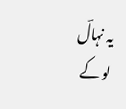یہ نہالؔ
لو کے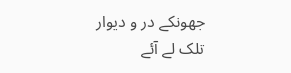جھونکے در و دیوار تلک لے آئے